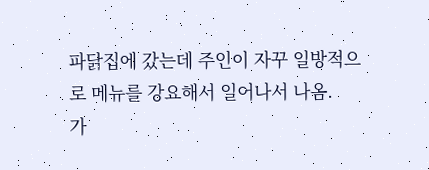파닭집에 갔는데 주인이 자꾸 일방적으로 메뉴를 강요해서 일어나서 나옴.
가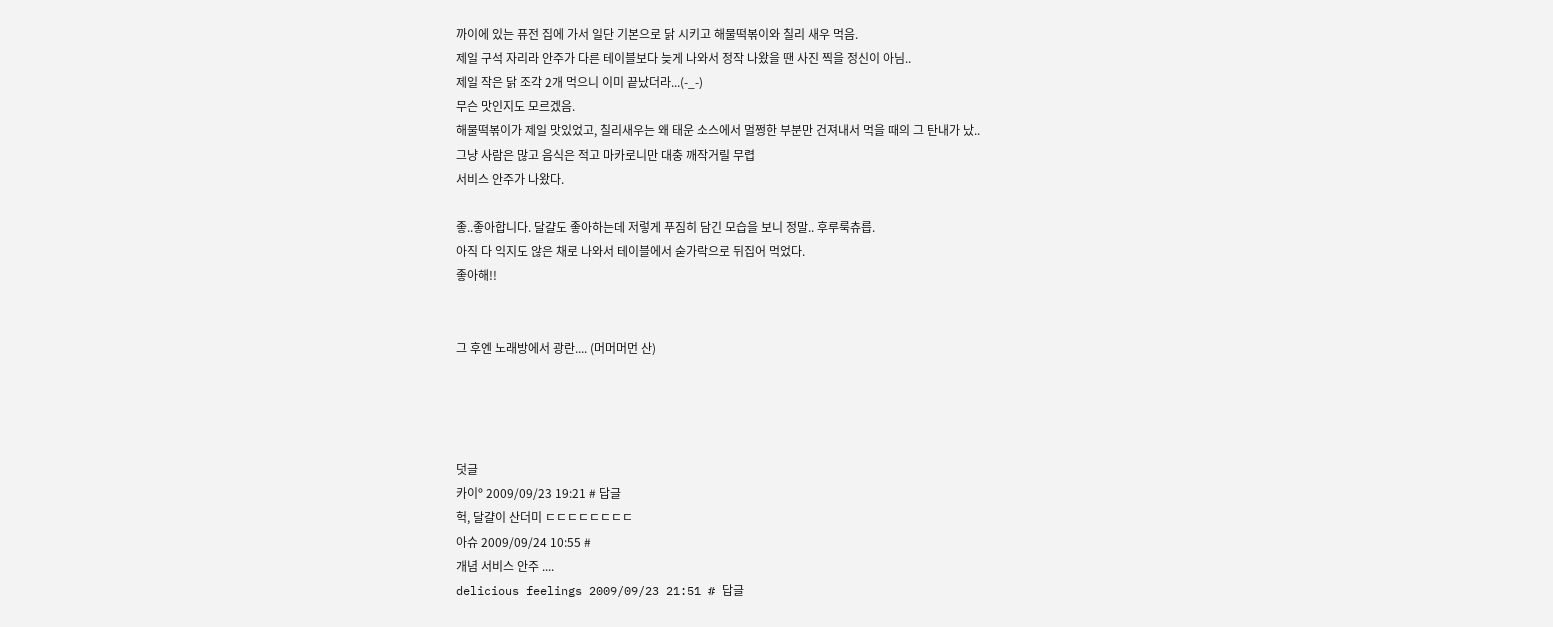까이에 있는 퓨전 집에 가서 일단 기본으로 닭 시키고 해물떡볶이와 칠리 새우 먹음.
제일 구석 자리라 안주가 다른 테이블보다 늦게 나와서 정작 나왔을 땐 사진 찍을 정신이 아님..
제일 작은 닭 조각 2개 먹으니 이미 끝났더라...(-_-)
무슨 맛인지도 모르겠음.
해물떡볶이가 제일 맛있었고, 칠리새우는 왜 태운 소스에서 멀쩡한 부분만 건져내서 먹을 때의 그 탄내가 났..
그냥 사람은 많고 음식은 적고 마카로니만 대충 깨작거릴 무렵
서비스 안주가 나왔다.

좋..좋아합니다. 달걀도 좋아하는데 저렇게 푸짐히 담긴 모습을 보니 정말.. 후루룩츄릅.
아직 다 익지도 않은 채로 나와서 테이블에서 숟가락으로 뒤집어 먹었다.
좋아해!!


그 후엔 노래방에서 광란.... (머머머먼 산)




덧글
카이º 2009/09/23 19:21 # 답글
헉, 달걀이 산더미 ㄷㄷㄷㄷㄷㄷㄷㄷ
아슈 2009/09/24 10:55 #
개념 서비스 안주 ....
delicious feelings 2009/09/23 21:51 # 답글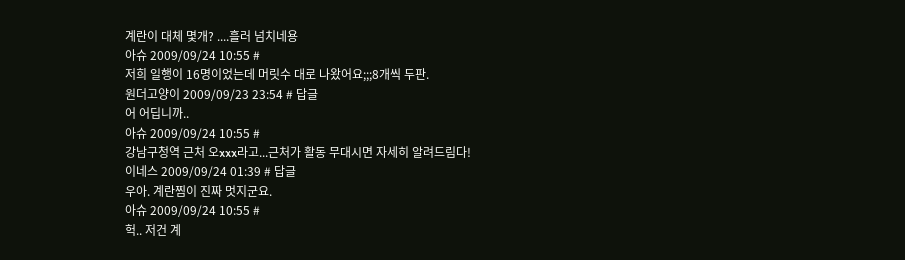계란이 대체 몇개? ....흘러 넘치네용
아슈 2009/09/24 10:55 #
저희 일행이 16명이었는데 머릿수 대로 나왔어요;;;8개씩 두판.
원더고양이 2009/09/23 23:54 # 답글
어 어딥니까..
아슈 2009/09/24 10:55 #
강남구청역 근처 오xxx라고...근처가 활동 무대시면 자세히 알려드림다!
이네스 2009/09/24 01:39 # 답글
우아. 계란찜이 진짜 멋지군요.
아슈 2009/09/24 10:55 #
헉.. 저건 계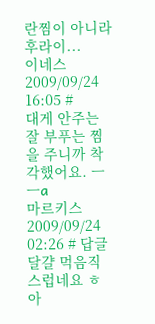란찜이 아니라 후라이...
이네스 2009/09/24 16:05 #
대게 안주는 잘 부푸는 찜을 주니까 착각했어요. ㅡㅡa
마르키스 2009/09/24 02:26 # 답글
달걀 먹음직 스럽네요 ㅎ
아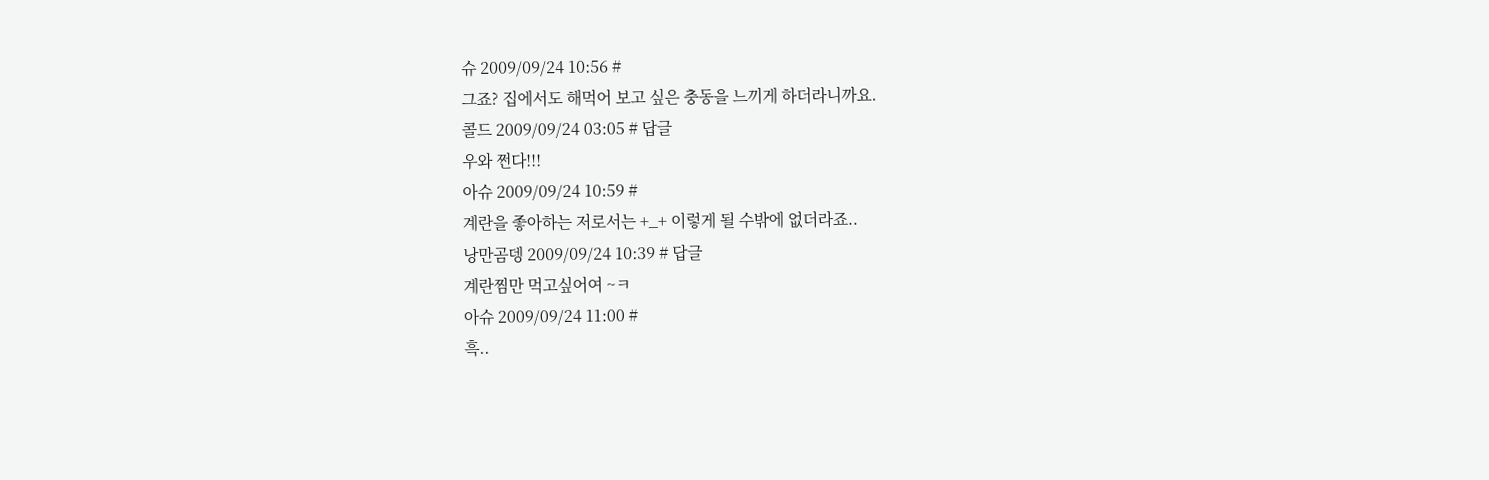슈 2009/09/24 10:56 #
그죠? 집에서도 해먹어 보고 싶은 충동을 느끼게 하더라니까요.
콜드 2009/09/24 03:05 # 답글
우와 쩐다!!!
아슈 2009/09/24 10:59 #
계란을 좋아하는 저로서는 +_+ 이렇게 될 수밖에 없더라죠..
낭만곰뎅 2009/09/24 10:39 # 답글
계란찜만 먹고싶어여 ~ㅋ
아슈 2009/09/24 11:00 #
흑..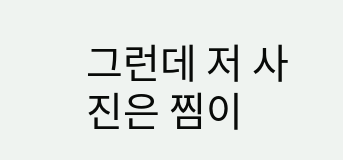그런데 저 사진은 찜이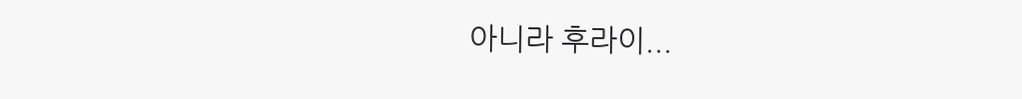아니라 후라이...